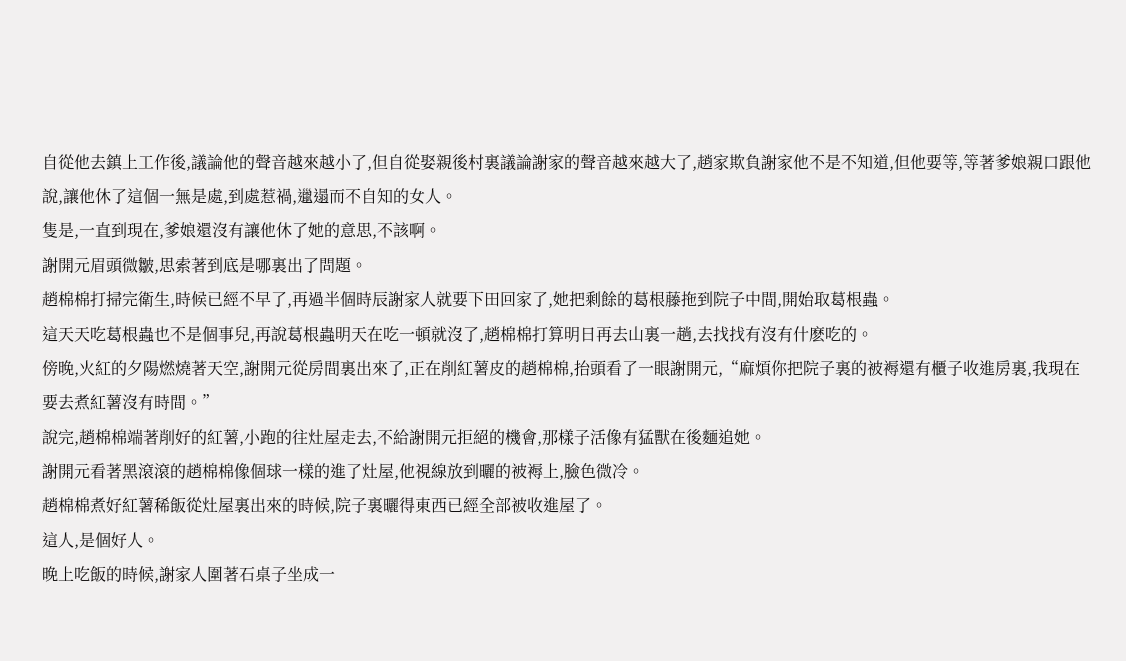自從他去鎮上工作後,議論他的聲音越來越小了,但自從娶親後村裏議論謝家的聲音越來越大了,趙家欺負謝家他不是不知道,但他要等,等著爹娘親口跟他說,讓他休了這個一無是處,到處惹禍,邋遢而不自知的女人。
隻是,一直到現在,爹娘還沒有讓他休了她的意思,不該啊。
謝開元眉頭微皺,思索著到底是哪裏出了問題。
趙棉棉打掃完衛生,時候已經不早了,再過半個時辰謝家人就要下田回家了,她把剩餘的葛根藤拖到院子中間,開始取葛根蟲。
這天天吃葛根蟲也不是個事兒,再說葛根蟲明天在吃一頓就沒了,趙棉棉打算明日再去山裏一趟,去找找有沒有什麽吃的。
傍晚,火紅的夕陽燃燒著天空,謝開元從房間裏出來了,正在削紅薯皮的趙棉棉,抬頭看了一眼謝開元,“麻煩你把院子裏的被褥還有櫃子收進房裏,我現在要去煮紅薯沒有時間。”
說完,趙棉棉端著削好的紅薯,小跑的往灶屋走去,不給謝開元拒絕的機會,那樣子活像有猛獸在後麵追她。
謝開元看著黑滾滾的趙棉棉像個球一樣的進了灶屋,他視線放到曬的被褥上,臉色微冷。
趙棉棉煮好紅薯稀飯從灶屋裏出來的時候,院子裏曬得東西已經全部被收進屋了。
這人,是個好人。
晚上吃飯的時候,謝家人圍著石桌子坐成一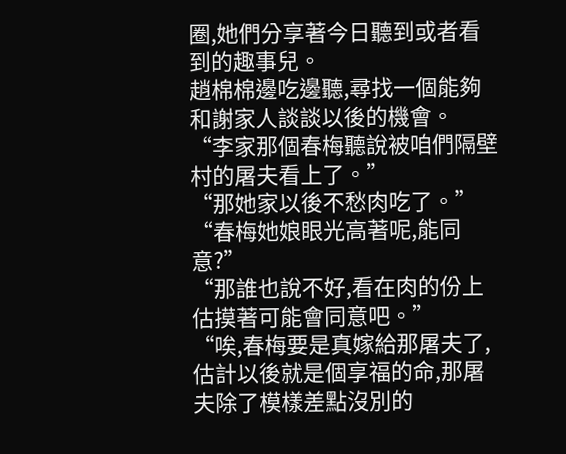圈,她們分享著今日聽到或者看到的趣事兒。
趙棉棉邊吃邊聽,尋找一個能夠和謝家人談談以後的機會。
“李家那個春梅聽說被咱們隔壁村的屠夫看上了。”
“那她家以後不愁肉吃了。”
“春梅她娘眼光高著呢,能同意?”
“那誰也說不好,看在肉的份上估摸著可能會同意吧。”
“唉,春梅要是真嫁給那屠夫了,估計以後就是個享福的命,那屠夫除了模樣差點沒別的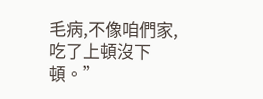毛病,不像咱們家,吃了上頓沒下頓。”